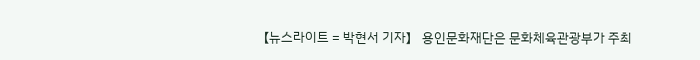【뉴스라이트 = 박현서 기자】 용인문화재단은 문화체육관광부가 주최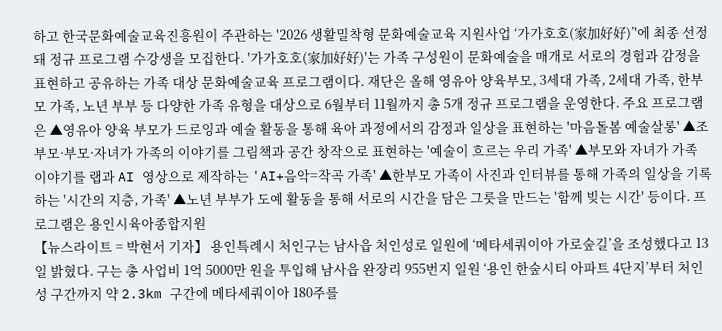하고 한국문화예술교육진흥원이 주관하는 '2026 생활밀착형 문화예술교육 지원사업 ‘가가호호(家加好好)’'에 최종 선정돼 정규 프로그램 수강생을 모집한다. '가가호호(家加好好)'는 가족 구성원이 문화예술을 매개로 서로의 경험과 감정을 표현하고 공유하는 가족 대상 문화예술교육 프로그램이다. 재단은 올해 영유아 양육부모, 3세대 가족, 2세대 가족, 한부모 가족, 노년 부부 등 다양한 가족 유형을 대상으로 6월부터 11월까지 총 5개 정규 프로그램을 운영한다. 주요 프로그램은 ▲영유아 양육 부모가 드로잉과 예술 활동을 통해 육아 과정에서의 감정과 일상을 표현하는 '마음돌봄 예술살롱' ▲조부모·부모·자녀가 가족의 이야기를 그림책과 공간 창작으로 표현하는 '예술이 흐르는 우리 가족' ▲부모와 자녀가 가족 이야기를 랩과 AI 영상으로 제작하는 'AI+음악=작곡 가족' ▲한부모 가족이 사진과 인터뷰를 통해 가족의 일상을 기록하는 '시간의 지층, 가족' ▲노년 부부가 도예 활동을 통해 서로의 시간을 담은 그릇을 만드는 '함께 빚는 시간' 등이다. 프로그램은 용인시육아종합지원
【뉴스라이트 = 박현서 기자】 용인특례시 처인구는 남사읍 처인성로 일원에 ‘메타세쿼이아 가로숲길’을 조성했다고 13일 밝혔다. 구는 총 사업비 1억 5000만 원을 투입해 남사읍 완장리 955번지 일원 ‘용인 한숲시티 아파트 4단지’부터 처인성 구간까지 약 2.3km 구간에 메타세쿼이아 180주를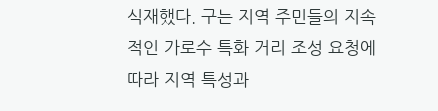식재했다. 구는 지역 주민들의 지속적인 가로수 특화 거리 조성 요청에 따라 지역 특성과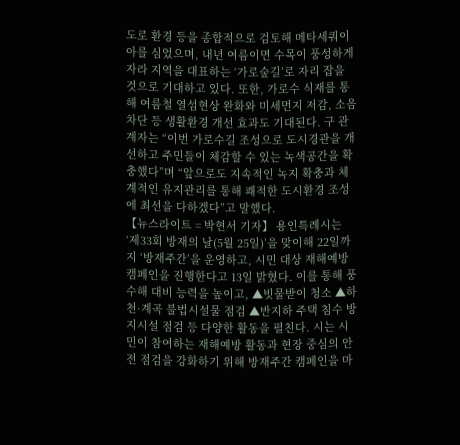도로 환경 등을 종합적으로 검토해 메타세쿼이아를 심었으며, 내년 여름이면 수목이 풍성하게 자라 지역을 대표하는 ‘가로숲길’로 자리 잡을 것으로 기대하고 있다. 또한, 가로수 식재를 통해 여름철 열섬현상 완화와 미세먼지 저감, 소음 차단 등 생활환경 개선 효과도 기대된다. 구 관계자는 “이번 가로수길 조성으로 도시경관을 개선하고 주민들이 체감할 수 있는 녹색공간을 확충했다”며 “앞으로도 지속적인 녹지 확충과 체계적인 유지관리를 통해 쾌적한 도시환경 조성에 최선을 다하겠다”고 말했다.
【뉴스라이트 = 박현서 기자】 용인특례시는 ‘제33회 방재의 날(5월 25일)’을 맞이해 22일까지 ‘방재주간’을 운영하고, 시민 대상 재해예방 캠페인을 진행한다고 13일 밝혔다. 이를 통해 풍수해 대비 능력을 높이고, ▲빗물받이 청소 ▲하천·계곡 불법시설물 점검 ▲반지하 주택 침수 방지시설 점검 등 다양한 활동을 펼친다. 시는 시민이 참여하는 재해예방 활동과 현장 중심의 안전 점검을 강화하기 위해 방재주간 캠페인을 마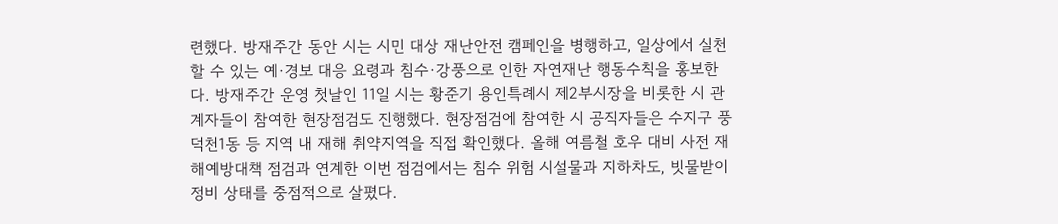련했다. 방재주간 동안 시는 시민 대상 재난안전 캠페인을 병행하고, 일상에서 실천할 수 있는 예·경보 대응 요령과 침수·강풍으로 인한 자연재난 행동수칙을 홍보한다. 방재주간 운영 첫날인 11일 시는 황준기 용인특례시 제2부시장을 비롯한 시 관계자들이 참여한 현장점검도 진행했다. 현장점검에 참여한 시 공직자들은 수지구 풍덕천1동 등 지역 내 재해 취약지역을 직접 확인했다. 올해 여름철 호우 대비 사전 재해예방대책 점검과 연계한 이번 점검에서는 침수 위험 시설물과 지하차도, 빗물받이 정비 상태를 중점적으로 살폈다.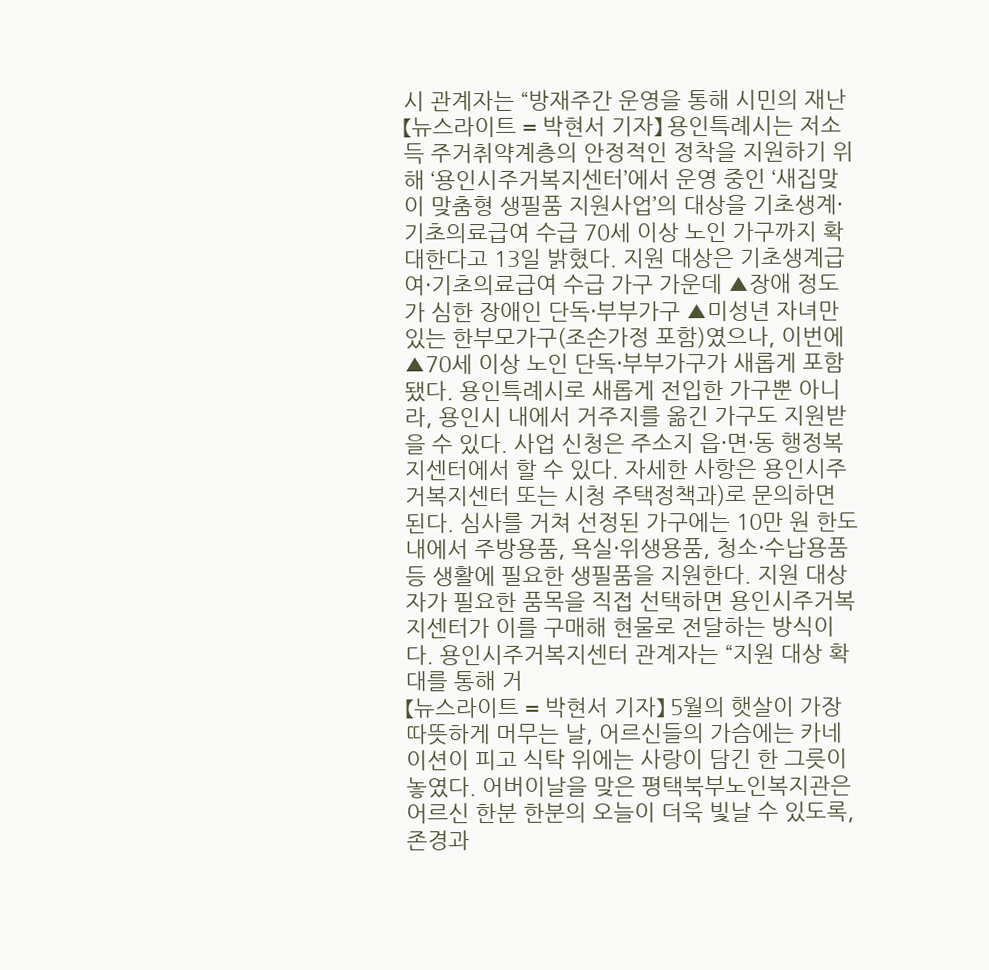시 관계자는 “방재주간 운영을 통해 시민의 재난
【뉴스라이트 = 박현서 기자】 용인특례시는 저소득 주거취약계층의 안정적인 정착을 지원하기 위해 ‘용인시주거복지센터’에서 운영 중인 ‘새집맞이 맞춤형 생필품 지원사업’의 대상을 기초생계·기초의료급여 수급 70세 이상 노인 가구까지 확대한다고 13일 밝혔다. 지원 대상은 기초생계급여·기초의료급여 수급 가구 가운데 ▲장애 정도가 심한 장애인 단독·부부가구 ▲미성년 자녀만 있는 한부모가구(조손가정 포함)였으나, 이번에 ▲70세 이상 노인 단독·부부가구가 새롭게 포함됐다. 용인특례시로 새롭게 전입한 가구뿐 아니라, 용인시 내에서 거주지를 옮긴 가구도 지원받을 수 있다. 사업 신청은 주소지 읍·면·동 행정복지센터에서 할 수 있다. 자세한 사항은 용인시주거복지센터 또는 시청 주택정책과)로 문의하면 된다. 심사를 거쳐 선정된 가구에는 10만 원 한도 내에서 주방용품, 욕실·위생용품, 청소·수납용품 등 생활에 필요한 생필품을 지원한다. 지원 대상자가 필요한 품목을 직접 선택하면 용인시주거복지센터가 이를 구매해 현물로 전달하는 방식이다. 용인시주거복지센터 관계자는 “지원 대상 확대를 통해 거
【뉴스라이트 = 박현서 기자】 5월의 햇살이 가장 따뜻하게 머무는 날, 어르신들의 가슴에는 카네이션이 피고 식탁 위에는 사랑이 담긴 한 그릇이 놓였다. 어버이날을 맞은 평택북부노인복지관은 어르신 한분 한분의 오늘이 더욱 빛날 수 있도록, 존경과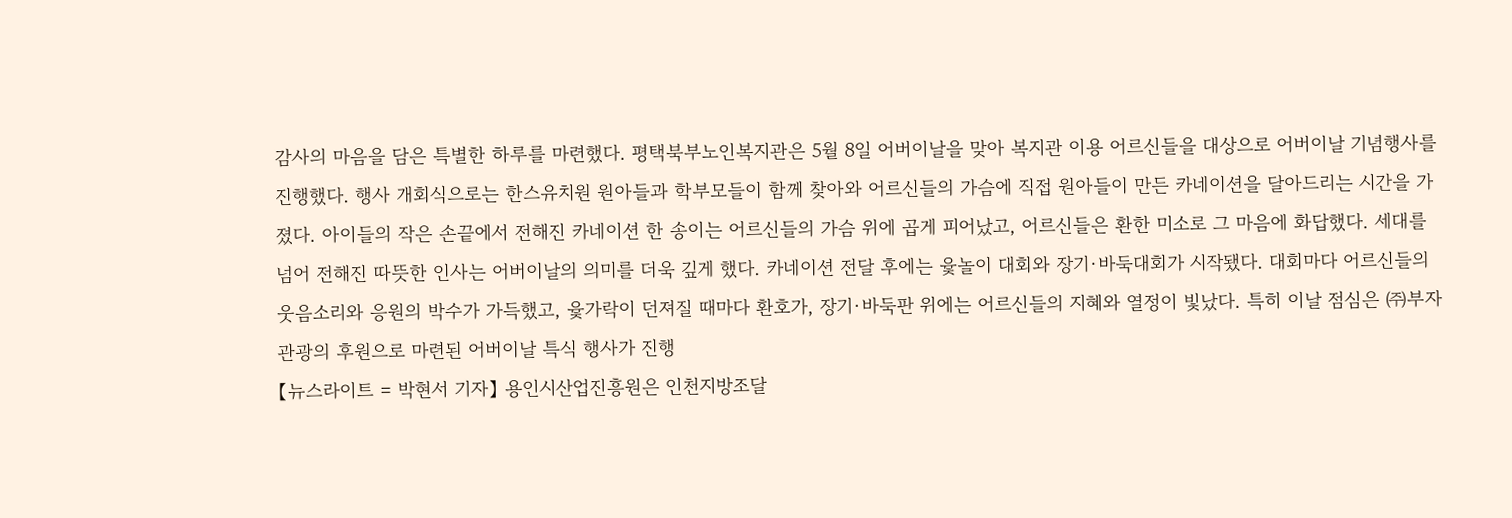감사의 마음을 담은 특별한 하루를 마련했다. 평택북부노인복지관은 5월 8일 어버이날을 맞아 복지관 이용 어르신들을 대상으로 어버이날 기념행사를 진행했다. 행사 개회식으로는 한스유치원 원아들과 학부모들이 함께 찾아와 어르신들의 가슴에 직접 원아들이 만든 카네이션을 달아드리는 시간을 가졌다. 아이들의 작은 손끝에서 전해진 카네이션 한 송이는 어르신들의 가슴 위에 곱게 피어났고, 어르신들은 환한 미소로 그 마음에 화답했다. 세대를 넘어 전해진 따뜻한 인사는 어버이날의 의미를 더욱 깊게 했다. 카네이션 전달 후에는 윷놀이 대회와 장기·바둑대회가 시작됐다. 대회마다 어르신들의 웃음소리와 응원의 박수가 가득했고, 윷가락이 던져질 때마다 환호가, 장기·바둑판 위에는 어르신들의 지혜와 열정이 빛났다. 특히 이날 점심은 ㈜부자관광의 후원으로 마련된 어버이날 특식 행사가 진행
【뉴스라이트 = 박현서 기자】 용인시산업진흥원은 인천지방조달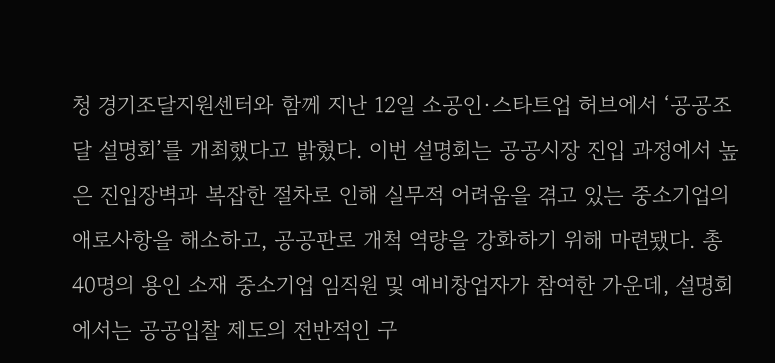청 경기조달지원센터와 함께 지난 12일 소공인·스타트업 허브에서 ‘공공조달 설명회’를 개최했다고 밝혔다. 이번 설명회는 공공시장 진입 과정에서 높은 진입장벽과 복잡한 절차로 인해 실무적 어려움을 겪고 있는 중소기업의 애로사항을 해소하고, 공공판로 개척 역량을 강화하기 위해 마련됐다. 총 40명의 용인 소재 중소기업 임직원 및 예비창업자가 참여한 가운데, 설명회에서는 공공입찰 제도의 전반적인 구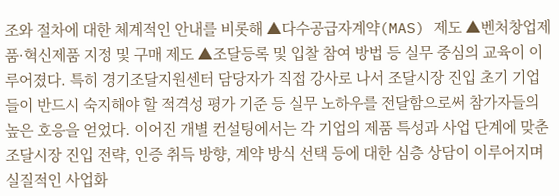조와 절차에 대한 체계적인 안내를 비롯해 ▲다수공급자계약(MAS) 제도 ▲벤처창업제품·혁신제품 지정 및 구매 제도 ▲조달등록 및 입찰 참여 방법 등 실무 중심의 교육이 이루어졌다. 특히 경기조달지원센터 담당자가 직접 강사로 나서 조달시장 진입 초기 기업들이 반드시 숙지해야 할 적격성 평가 기준 등 실무 노하우를 전달함으로써 참가자들의 높은 호응을 얻었다. 이어진 개별 컨설팅에서는 각 기업의 제품 특성과 사업 단계에 맞춘 조달시장 진입 전략, 인증 취득 방향, 계약 방식 선택 등에 대한 심층 상담이 이루어지며 실질적인 사업화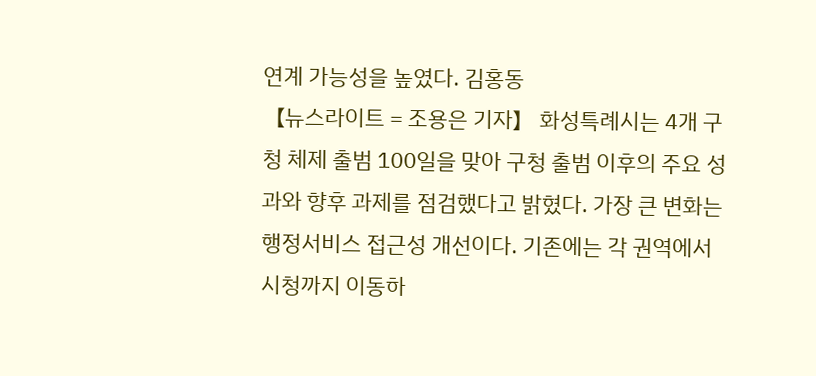연계 가능성을 높였다. 김홍동
【뉴스라이트 = 조용은 기자】 화성특례시는 4개 구청 체제 출범 100일을 맞아 구청 출범 이후의 주요 성과와 향후 과제를 점검했다고 밝혔다. 가장 큰 변화는 행정서비스 접근성 개선이다. 기존에는 각 권역에서 시청까지 이동하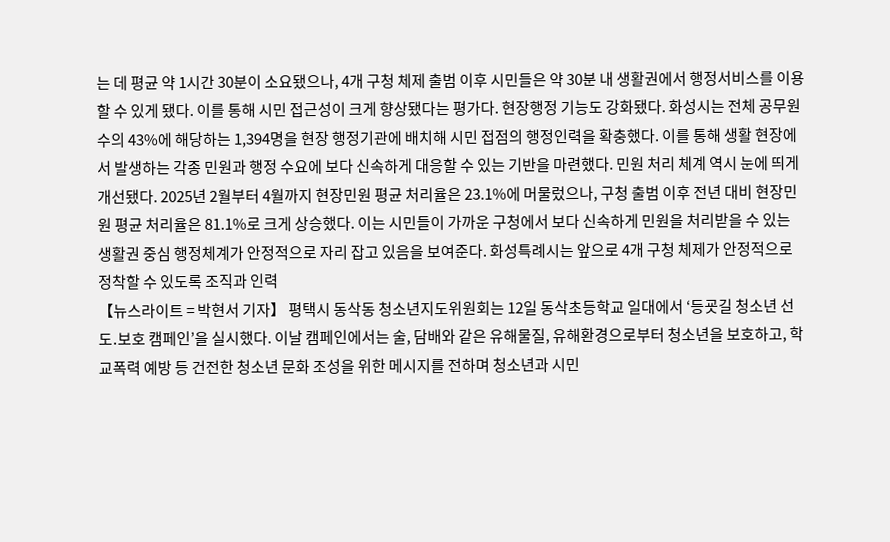는 데 평균 약 1시간 30분이 소요됐으나, 4개 구청 체제 출범 이후 시민들은 약 30분 내 생활권에서 행정서비스를 이용할 수 있게 됐다. 이를 통해 시민 접근성이 크게 향상됐다는 평가다. 현장행정 기능도 강화됐다. 화성시는 전체 공무원 수의 43%에 해당하는 1,394명을 현장 행정기관에 배치해 시민 접점의 행정인력을 확충했다. 이를 통해 생활 현장에서 발생하는 각종 민원과 행정 수요에 보다 신속하게 대응할 수 있는 기반을 마련했다. 민원 처리 체계 역시 눈에 띄게 개선됐다. 2025년 2월부터 4월까지 현장민원 평균 처리율은 23.1%에 머물렀으나, 구청 출범 이후 전년 대비 현장민원 평균 처리율은 81.1%로 크게 상승했다. 이는 시민들이 가까운 구청에서 보다 신속하게 민원을 처리받을 수 있는 생활권 중심 행정체계가 안정적으로 자리 잡고 있음을 보여준다. 화성특례시는 앞으로 4개 구청 체제가 안정적으로 정착할 수 있도록 조직과 인력
【뉴스라이트 = 박현서 기자】 평택시 동삭동 청소년지도위원회는 12일 동삭초등학교 일대에서 ‘등굣길 청소년 선도․보호 캠페인’을 실시했다. 이날 캠페인에서는 술, 담배와 같은 유해물질, 유해환경으로부터 청소년을 보호하고, 학교폭력 예방 등 건전한 청소년 문화 조성을 위한 메시지를 전하며 청소년과 시민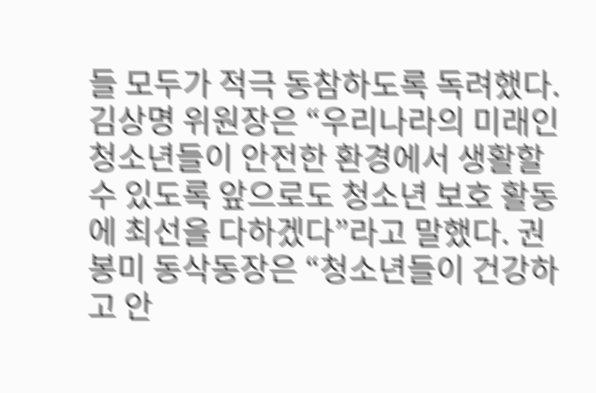들 모두가 적극 동참하도록 독려했다. 김상명 위원장은 “우리나라의 미래인 청소년들이 안전한 환경에서 생활할 수 있도록 앞으로도 청소년 보호 활동에 최선을 다하겠다”라고 말했다. 권봉미 동삭동장은 “청소년들이 건강하고 안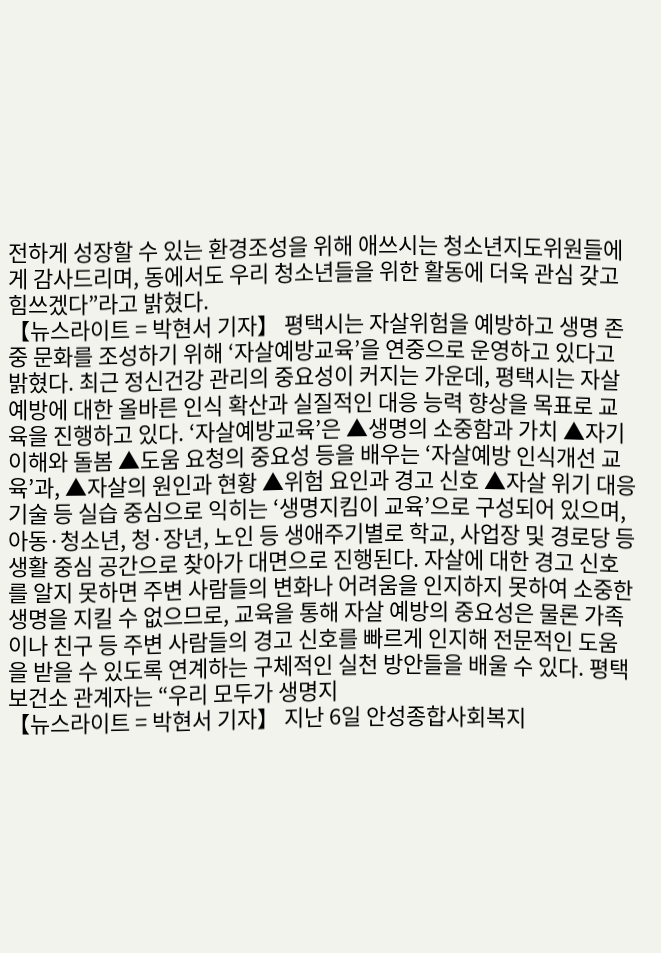전하게 성장할 수 있는 환경조성을 위해 애쓰시는 청소년지도위원들에게 감사드리며, 동에서도 우리 청소년들을 위한 활동에 더욱 관심 갖고 힘쓰겠다”라고 밝혔다.
【뉴스라이트 = 박현서 기자】 평택시는 자살위험을 예방하고 생명 존중 문화를 조성하기 위해 ‘자살예방교육’을 연중으로 운영하고 있다고 밝혔다. 최근 정신건강 관리의 중요성이 커지는 가운데, 평택시는 자살 예방에 대한 올바른 인식 확산과 실질적인 대응 능력 향상을 목표로 교육을 진행하고 있다. ‘자살예방교육’은 ▲생명의 소중함과 가치 ▲자기 이해와 돌봄 ▲도움 요청의 중요성 등을 배우는 ‘자살예방 인식개선 교육’과, ▲자살의 원인과 현황 ▲위험 요인과 경고 신호 ▲자살 위기 대응 기술 등 실습 중심으로 익히는 ‘생명지킴이 교육’으로 구성되어 있으며, 아동·청소년, 청·장년, 노인 등 생애주기별로 학교, 사업장 및 경로당 등 생활 중심 공간으로 찾아가 대면으로 진행된다. 자살에 대한 경고 신호를 알지 못하면 주변 사람들의 변화나 어려움을 인지하지 못하여 소중한 생명을 지킬 수 없으므로, 교육을 통해 자살 예방의 중요성은 물론 가족이나 친구 등 주변 사람들의 경고 신호를 빠르게 인지해 전문적인 도움을 받을 수 있도록 연계하는 구체적인 실천 방안들을 배울 수 있다. 평택보건소 관계자는 “우리 모두가 생명지
【뉴스라이트 = 박현서 기자】 지난 6일 안성종합사회복지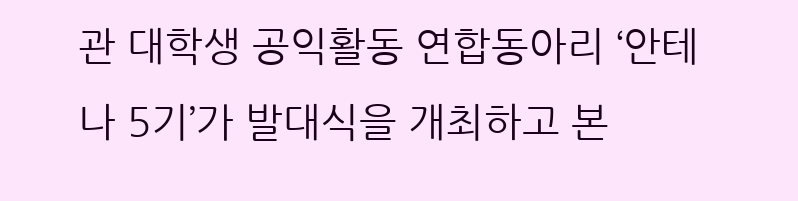관 대학생 공익활동 연합동아리 ‘안테나 5기’가 발대식을 개최하고 본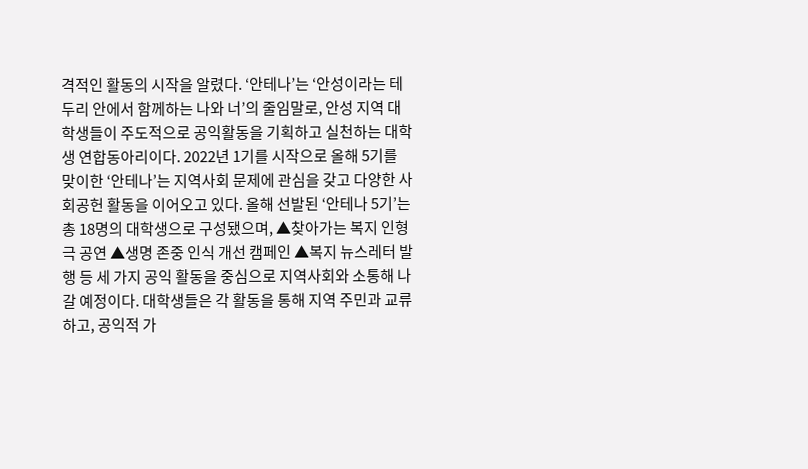격적인 활동의 시작을 알렸다. ‘안테나’는 ‘안성이라는 테두리 안에서 함께하는 나와 너’의 줄임말로, 안성 지역 대학생들이 주도적으로 공익활동을 기획하고 실천하는 대학생 연합동아리이다. 2022년 1기를 시작으로 올해 5기를 맞이한 ‘안테나’는 지역사회 문제에 관심을 갖고 다양한 사회공헌 활동을 이어오고 있다. 올해 선발된 ‘안테나 5기’는 총 18명의 대학생으로 구성됐으며, ▲찾아가는 복지 인형극 공연 ▲생명 존중 인식 개선 캠페인 ▲복지 뉴스레터 발행 등 세 가지 공익 활동을 중심으로 지역사회와 소통해 나갈 예정이다. 대학생들은 각 활동을 통해 지역 주민과 교류하고, 공익적 가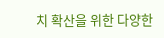치 확산을 위한 다양한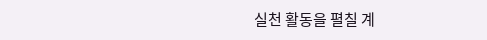실천 활동을 펼칠 계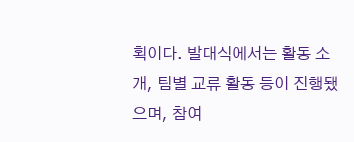획이다. 발대식에서는 활동 소개, 팀별 교류 활동 등이 진행됐으며, 참여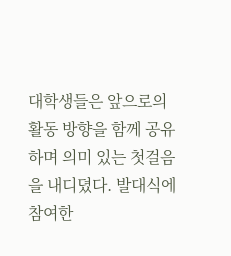대학생들은 앞으로의 활동 방향을 함께 공유하며 의미 있는 첫걸음을 내디뎠다. 발대식에 참여한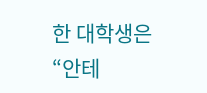한 대학생은 “안테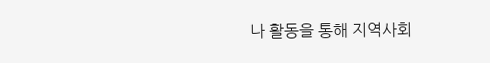나 활동을 통해 지역사회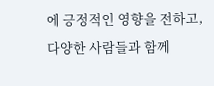에 긍정적인 영향을 전하고, 다양한 사람들과 함께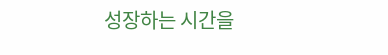성장하는 시간을